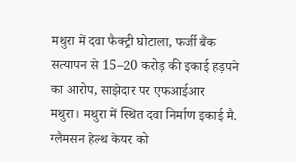मथुरा में दवा फैक्ट्री घोटाला, फर्जी बैंक सत्यापन से 15–20 करोड़ की इकाई हड़पने का आरोप, साझेदार पर एफआईआर
मथुरा। मथुरा में स्थित दवा निर्माण इकाई मै. ग्लैमसन हेल्थ केयर को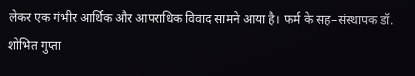लेकर एक गंभीर आर्थिक और आपराधिक विवाद सामने आया है। फर्म के सह–संस्थापक डॉ. शोभित गुप्ता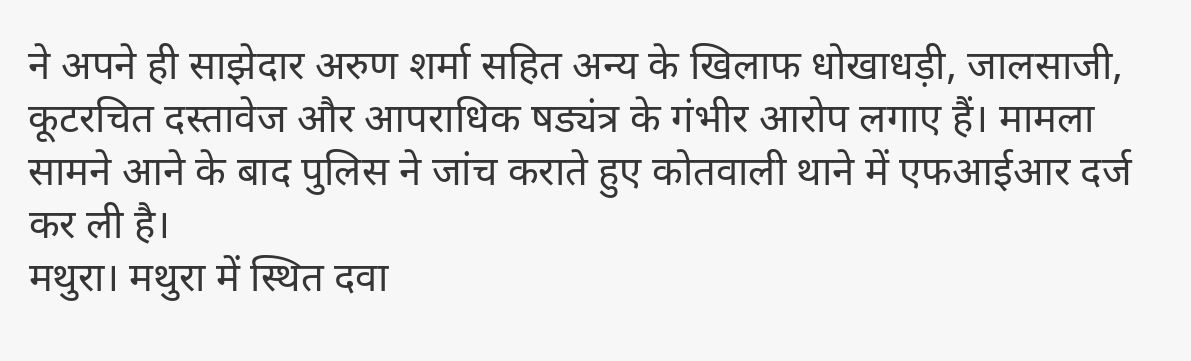ने अपने ही साझेदार अरुण शर्मा सहित अन्य के खिलाफ धोखाधड़ी, जालसाजी, कूटरचित दस्तावेज और आपराधिक षड्यंत्र के गंभीर आरोप लगाए हैं। मामला सामने आने के बाद पुलिस ने जांच कराते हुए कोतवाली थाने में एफआईआर दर्ज कर ली है।
मथुरा। मथुरा में स्थित दवा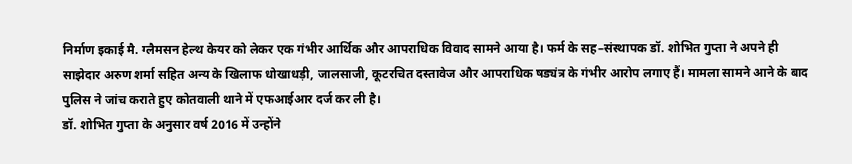निर्माण इकाई मै. ग्लैमसन हेल्थ केयर को लेकर एक गंभीर आर्थिक और आपराधिक विवाद सामने आया है। फर्म के सह–संस्थापक डॉ. शोभित गुप्ता ने अपने ही साझेदार अरुण शर्मा सहित अन्य के खिलाफ धोखाधड़ी, जालसाजी, कूटरचित दस्तावेज और आपराधिक षड्यंत्र के गंभीर आरोप लगाए हैं। मामला सामने आने के बाद पुलिस ने जांच कराते हुए कोतवाली थाने में एफआईआर दर्ज कर ली है।
डॉ. शोभित गुप्ता के अनुसार वर्ष 2016 में उन्होंने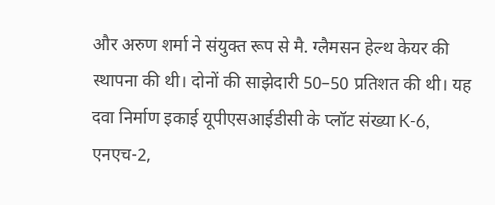और अरुण शर्मा ने संयुक्त रूप से मै. ग्लैमसन हेल्थ केयर की स्थापना की थी। दोनों की साझेदारी 50–50 प्रतिशत की थी। यह दवा निर्माण इकाई यूपीएसआईडीसी के प्लॉट संख्या K-6, एनएच-2,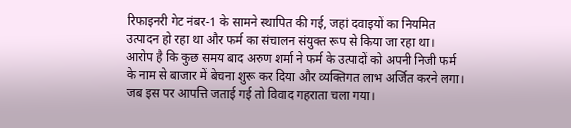रिफाइनरी गेट नंबर-1 के सामने स्थापित की गई, जहां दवाइयों का नियमित उत्पादन हो रहा था और फर्म का संचालन संयुक्त रूप से किया जा रहा था।
आरोप है कि कुछ समय बाद अरुण शर्मा ने फर्म के उत्पादों को अपनी निजी फर्म के नाम से बाजार में बेचना शुरू कर दिया और व्यक्तिगत लाभ अर्जित करने लगा। जब इस पर आपत्ति जताई गई तो विवाद गहराता चला गया।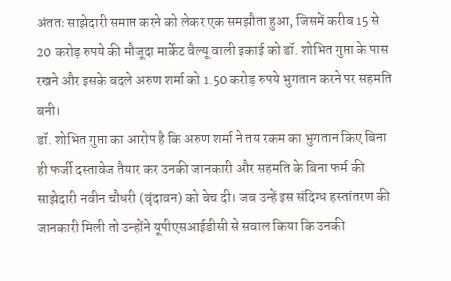अंततः साझेदारी समाप्त करने को लेकर एक समझौता हुआ, जिसमें करीब 15 से 20 करोड़ रुपये की मौजूदा मार्केट वैल्यू वाली इकाई को डॉ. शोभित गुप्ता के पास रखने और इसके बदले अरुण शर्मा को 1.50 करोड़ रुपये भुगतान करने पर सहमति बनी।
डॉ. शोभित गुप्ता का आरोप है कि अरुण शर्मा ने तय रकम का भुगतान किए बिना ही फर्जी दस्तावेज तैयार कर उनकी जानकारी और सहमति के बिना फर्म की साझेदारी नवीन चौधरी (वृंदावन) को बेच दी। जब उन्हें इस संदिग्ध हस्तांतरण की जानकारी मिली तो उन्होंने यूपीएसआईडीसी से सवाल किया कि उनकी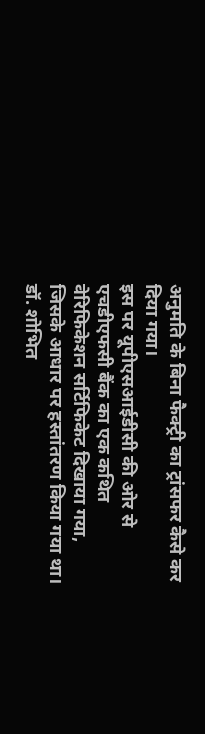अनुमति के बिना फैक्ट्री का ट्रांसफर कैसे कर दिया गया।
इस पर यूपीएसआईडीसी की ओर से एचडीएफसी बैंक का एक कथित वेरिफिकेशन सर्टिफिकेट दिखाया गया, जिसके आधार पर हस्तांतरण किया गया था। डॉ. शोभित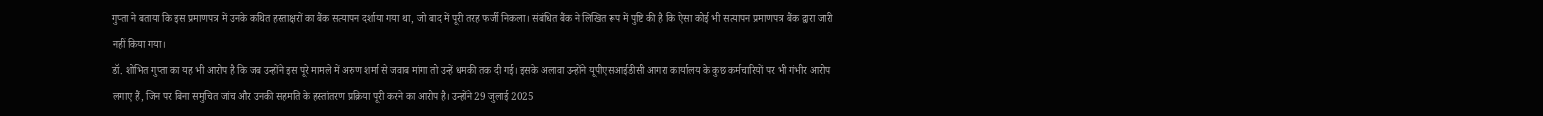गुप्ता ने बताया कि इस प्रमाणपत्र में उनके कथित हस्ताक्षरों का बैंक सत्यापन दर्शाया गया था, जो बाद में पूरी तरह फर्जी निकला। संबंधित बैंक ने लिखित रूप में पुष्टि की है कि ऐसा कोई भी सत्यापन प्रमाणपत्र बैंक द्वारा जारी नहीं किया गया।
डॉ. शोभित गुप्ता का यह भी आरोप है कि जब उन्होंने इस पूरे मामले में अरुण शर्मा से जवाब मांगा तो उन्हें धमकी तक दी गई। इसके अलावा उन्होंने यूपीएसआईडीसी आगरा कार्यालय के कुछ कर्मचारियों पर भी गंभीर आरोप लगाए हैं, जिन पर बिना समुचित जांच और उनकी सहमति के हस्तांतरण प्रक्रिया पूरी करने का आरोप है। उन्होंने 29 जुलाई 2025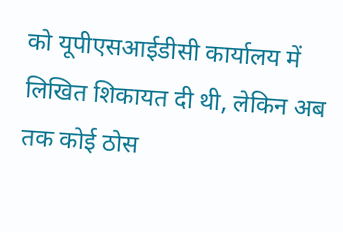को यूपीएसआईडीसी कार्यालय में लिखित शिकायत दी थी, लेकिन अब तक कोई ठोस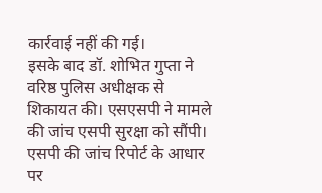कार्रवाई नहीं की गई।
इसके बाद डॉ. शोभित गुप्ता ने वरिष्ठ पुलिस अधीक्षक से शिकायत की। एसएसपी ने मामले की जांच एसपी सुरक्षा को सौंपी। एसपी की जांच रिपोर्ट के आधार पर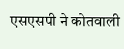एसएसपी ने कोतवाली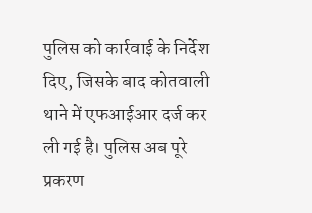पुलिस को कार्रवाई के निर्देश दिए, जिसके बाद कोतवाली थाने में एफआईआर दर्ज कर ली गई है। पुलिस अब पूरे प्रकरण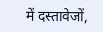में दस्तावेजों,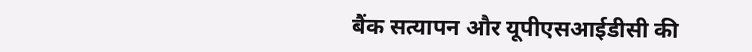बैंक सत्यापन और यूपीएसआईडीसी की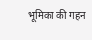भूमिका की गहन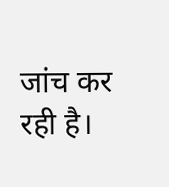जांच कर रही है।